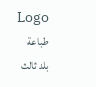Logo
طباعة
بلد ثالث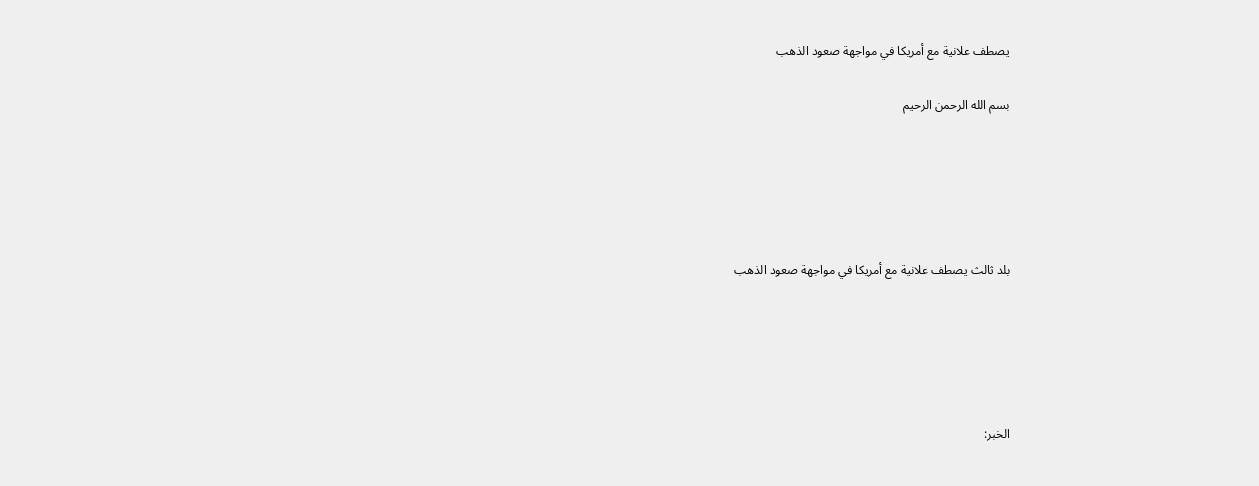يصطف علانية مع أمريكا في مواجهة صعود الذهب

بسم الله الرحمن الرحيم





بلد ثالث يصطف علانية مع أمريكا في مواجهة صعود الذهب





الخبر: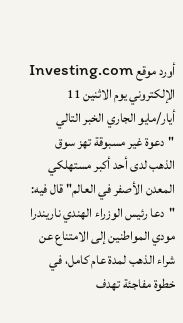أورد موقع Investing.com الإلكتروني يوم الاثنين 11 أيار/مايو الجاري الخبر التالي "دعوة غير مسبوقة تهز سوق الذهب لدى أحد أكبر مستهلكي المعدن الأصفر في العالم" قال فيه: "دعا رئيس الوزراء الهندي ناريندرا مودي المواطنين إلى الامتناع عن شراء الذهب لمدة عام كامل، في خطوة مفاجئة تهدف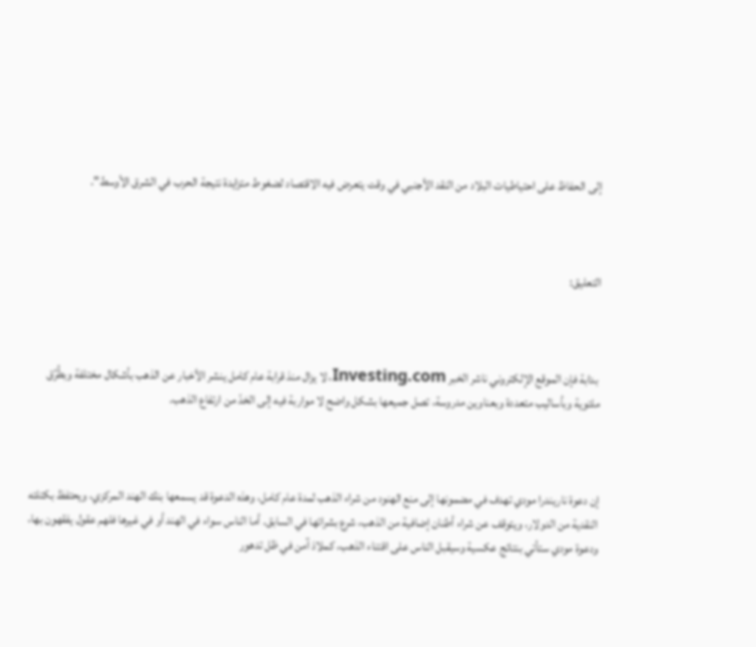إلى الحفاظ على احتياطيات البلاد من النقد الأجنبي في وقت يتعرض فيه الاقتصاد لضغوط متزايدة نتيجة الحرب في الشرق الأوسط".



التعليق:



 بدابة فإن الموقع الإلكتروني ناشر الخبر Investing.com، لا يزال منذ قرابة عام كامل ينشر الأخبار عن الذهب بأشكال مختلفة وبطُرُق ملتوية وبأساليب متعددة وبعناوين مدروسة، تصل جميعها بشكل واضح لا مواربة فيه إلى الحَدّ من ارتفاع الذهب.



إن دعوة ناريندرا مودي تهدف في مضمونها إلى منع الهنود من شراء الذهب لمدة عام كامل، وهذه الدعوة قد يسمعها بنك الهند المركزي، ويحتفظ بكتلته النقدية من الدولار، ويتوقف عن شراء أطنان إضافية من الذهب، شرع بشرائها في السابق. أما الناس سواء في الهند أو في غيرها فلهم عقول يفقهون بها، ودعوة مودي ستأتي بنتائج عكسية وسيقبل الناس على اقتناء الذهب، كملاذ آمن في ظل تدهور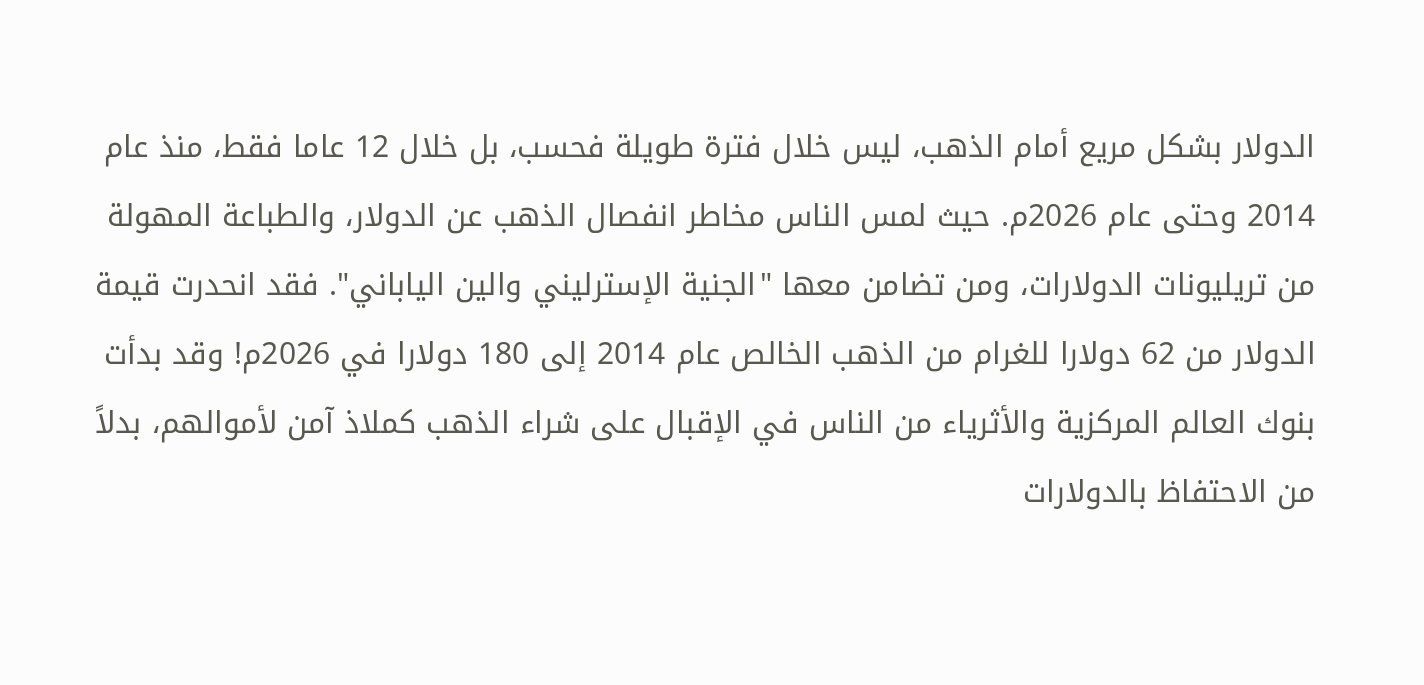الدولار بشكل مريع أمام الذهب، ليس خلال فترة طويلة فحسب، بل خلال 12 عاما فقط، منذ عام 2014 وحتى عام 2026م. حيث لمس الناس مخاطر انفصال الذهب عن الدولار، والطباعة المهولة من تريليونات الدولارات، ومن تضامن معها "الجنية الإسترليني والين الياباني". فقد انحدرت قيمة الدولار من 62 دولارا للغرام من الذهب الخالص عام 2014 إلى 180 دولارا في 2026م! وقد بدأت بنوك العالم المركزية والأثرياء من الناس في الإقبال على شراء الذهب كملاذ آمن لأموالهم، بدلاً من الاحتفاظ بالدولارات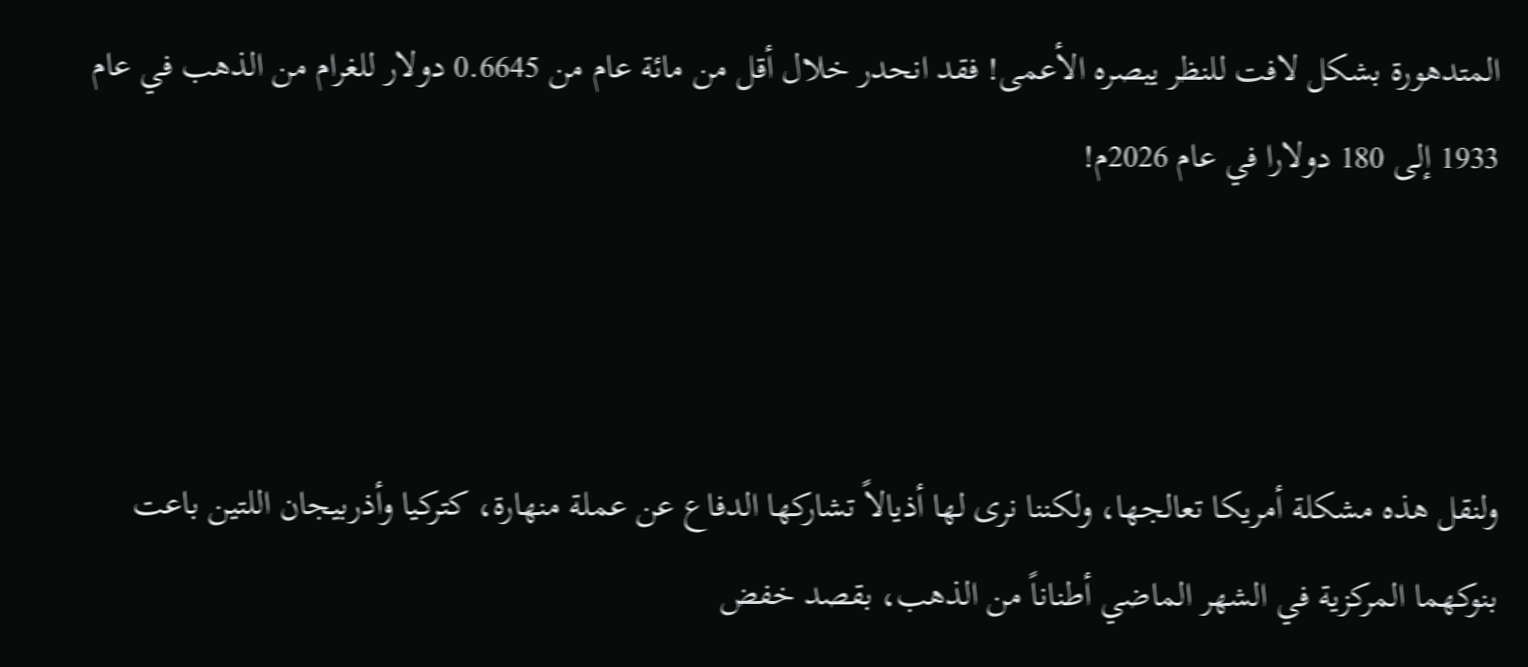المتدهورة بشكل لافت للنظر يبصره الأعمى! فقد انحدر خلال أقل من مائة عام من 0.6645 دولار للغرام من الذهب في عام 1933 إلى 180 دولارا في عام 2026م!



ولنقل هذه مشكلة أمريكا تعالجها، ولكننا نرى لها أذيالاً تشاركها الدفاع عن عملة منهارة، كتركيا وأذربيجان اللتين باعت بنوكهما المركزية في الشهر الماضي أطناناً من الذهب، بقصد خفض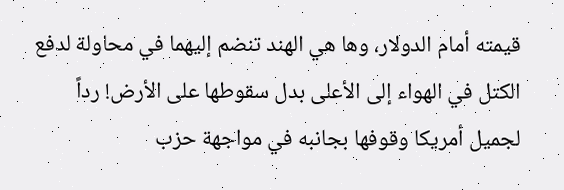قيمته أمام الدولار، وها هي الهند تنضم إليهما في محاولة لدفع الكتل في الهواء إلى الأعلى بدل سقوطها على الأرض! رداً لجميل أمريكا وقوفها بجانبه في مواجهة حزب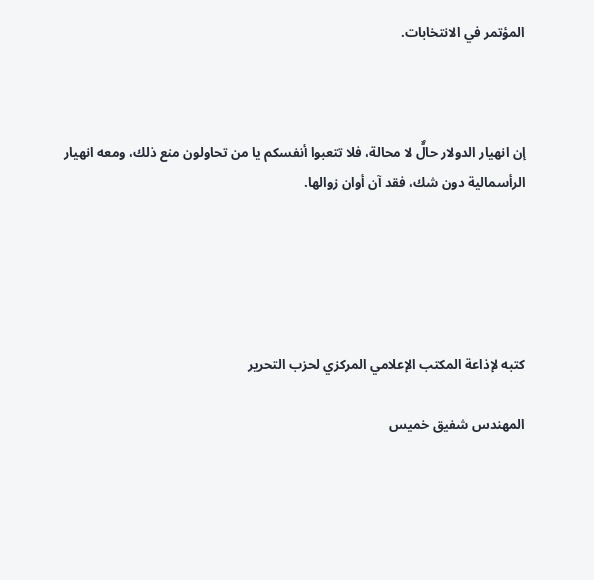المؤتمر في الانتخابات.



إن انهيار الدولار حالٌّ لا محالة، فلا تتعبوا أنفسكم يا من تحاولون منع ذلك، ومعه انهيار الرأسمالية دون شك، فقد آن أوان زوالها.





كتبه لإذاعة المكتب الإعلامي المركزي لحزب التحرير

المهندس شفيق خميس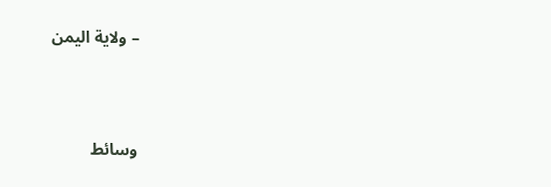– ولاية اليمن



وسائط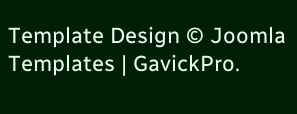Template Design © Joomla Templates | GavickPro.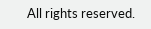All rights reserved.